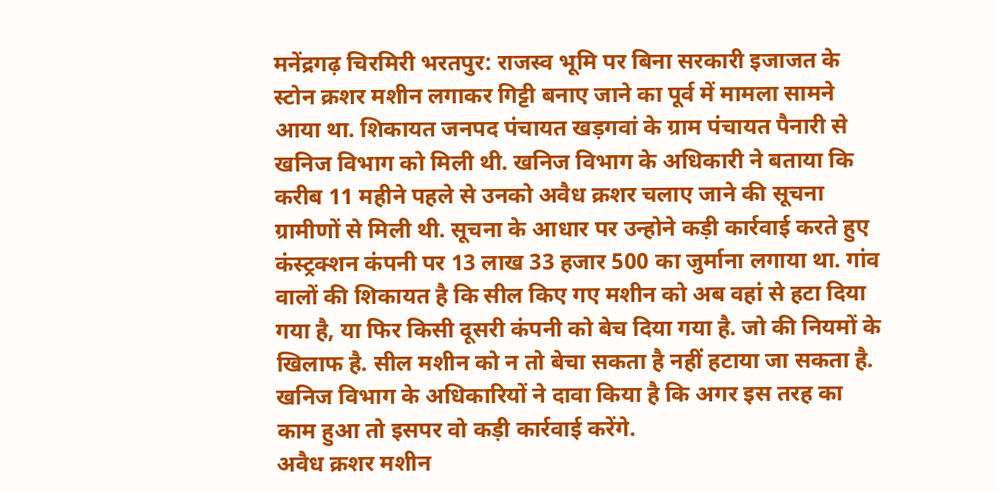मनेंद्रगढ़ चिरमिरी भरतपुर: राजस्व भूमि पर बिना सरकारी इजाजत के स्टोन क्रशर मशीन लगाकर गिट्टी बनाए जाने का पूर्व में मामला सामने आया था. शिकायत जनपद पंचायत खड़गवां के ग्राम पंचायत पैनारी से खनिज विभाग को मिली थी. खनिज विभाग के अधिकारी ने बताया कि करीब 11 महीने पहले से उनको अवैध क्रशर चलाए जाने की सूचना ग्रामीणों से मिली थी. सूचना के आधार पर उन्होने कड़ी कार्रवाई करते हुए कंस्ट्रक्शन कंपनी पर 13 लाख 33 हजार 500 का जुर्माना लगाया था. गांव वालों की शिकायत है कि सील किए गए मशीन को अब वहां से हटा दिया गया है, या फिर किसी दूसरी कंपनी को बेच दिया गया है. जो की नियमों के खिलाफ है. सील मशीन को न तो बेचा सकता है नहीं हटाया जा सकता है. खनिज विभाग के अधिकारियों ने दावा किया है कि अगर इस तरह का काम हुआ तो इसपर वो कड़ी कार्रवाई करेंगे.
अवैध क्रशर मशीन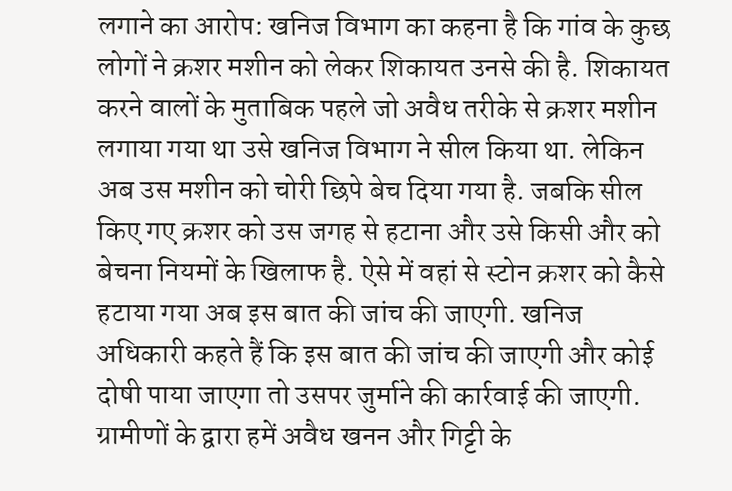लगाने का आरोप: खनिज विभाग का कहना है कि गांव के कुछ लोगों ने क्रशर मशीन को लेकर शिकायत उनसे की है. शिकायत करने वालों के मुताबिक पहले जो अवैध तरीके से क्रशर मशीन लगाया गया था उसे खनिज विभाग ने सील किया था. लेकिन अब उस मशीन को चोरी छिपे बेच दिया गया है. जबकि सील किए गए क्रशर को उस जगह से हटाना और उसे किसी और को बेचना नियमों के खिलाफ है. ऐसे में वहां से स्टोन क्रशर को कैसे हटाया गया अब इस बात की जांच की जाएगी. खनिज अधिकारी कहते हैं कि इस बात की जांच की जाएगी और कोई दोषी पाया जाएगा तो उसपर जुर्माने की कार्रवाई की जाएगी.
ग्रामीणों के द्वारा हमें अवैध खनन और गिट्टी के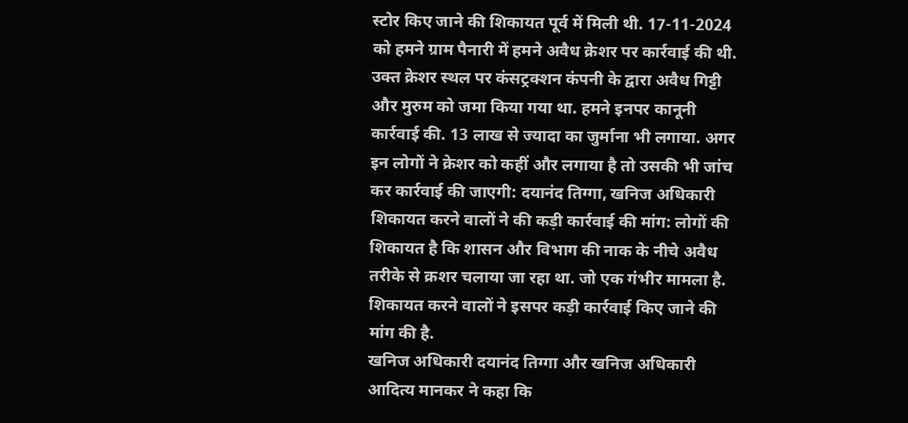स्टोर किए जाने की शिकायत पूर्व में मिली थी. 17-11-2024 को हमने ग्राम पैनारी में हमने अवैध क्रेशर पर कार्रवाई की थी. उक्त क्रेशर स्थल पर कंसट्रक्शन कंपनी के द्वारा अवैध गिट्टी और मुरुम को जमा किया गया था. हमने इनपर कानूनी कार्रवाई की. 13 लाख से ज्यादा का जुर्माना भी लगाया. अगर इन लोगों ने क्रेशर को कहीं और लगाया है तो उसकी भी जांच कर कार्रवाई की जाएगी: दयानंद तिग्गा, खनिज अधिकारी
शिकायत करने वालों ने की कड़ी कार्रवाई की मांग: लोगों की शिकायत है कि शासन और विभाग की नाक के नीचे अवैध तरीके से क्रशर चलाया जा रहा था. जो एक गंभीर मामला है. शिकायत करने वालों ने इसपर कड़ी कार्रवाई किए जाने की मांग की है.
खनिज अधिकारी दयानंद तिग्गा और खनिज अधिकारी आदित्य मानकर ने कहा कि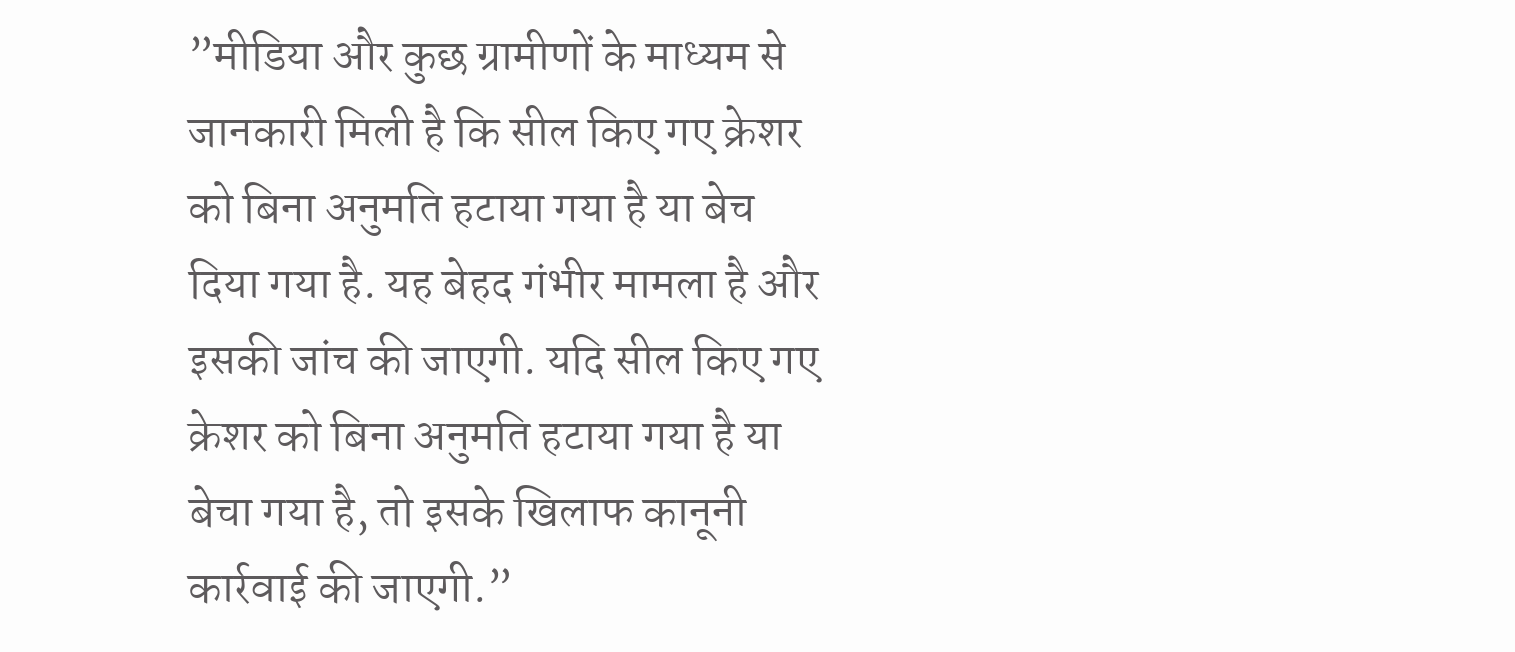”मीडिया और कुछ ग्रामीणों के माध्यम से जानकारी मिली है कि सील किए गए क्रेशर को बिना अनुमति हटाया गया है या बेच दिया गया है. यह बेहद गंभीर मामला है और इसकी जांच की जाएगी. यदि सील किए गए क्रेशर को बिना अनुमति हटाया गया है या बेचा गया है, तो इसके खिलाफ कानूनी कार्रवाई की जाएगी.”